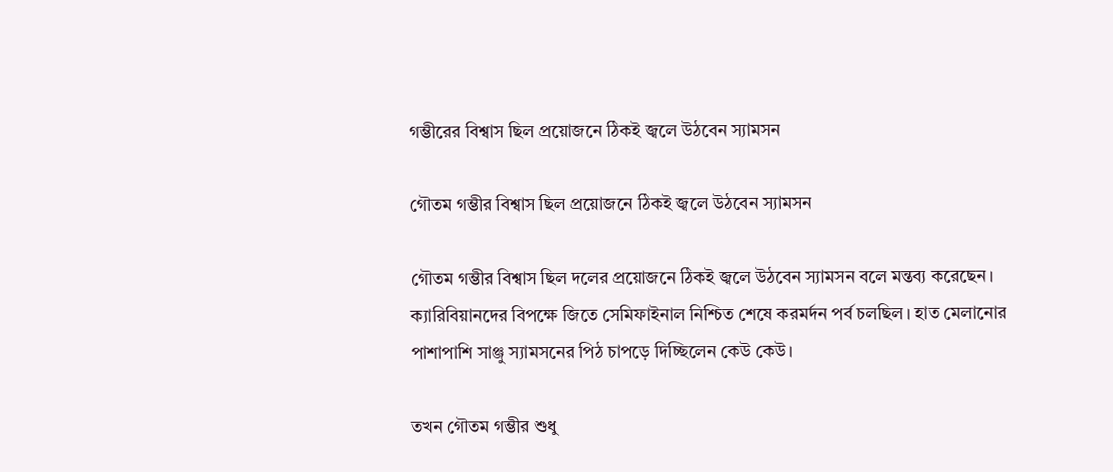গম্ভীরের বিশ্বাস ছিল প্রয়োজনে ঠিকই জ্বলে উঠবেন স্যামসন

গৌতম গম্ভীর বিশ্বাস ছিল প্রয়োজনে ঠিকই জ্বলে উঠবেন স্যামসন

গৌতম গম্ভীর বিশ্বাস ছিল দলের প্রয়োজনে ঠিকই জ্বলে উঠবেন স্যামসন বলে মন্তব্য করেছেন। ক্যারিবিয়ানদের বিপক্ষে জিতে সেমিফাইনাল নিশ্চিত শেষে করমর্দন পর্ব চলছিল। হাত মেলানোর পাশাপাশি সাঞ্জু স্যামসনের পিঠ চাপড়ে দিচ্ছিলেন কেউ কেউ।

তখন গৌতম গম্ভীর শুধু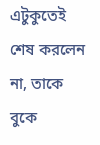এটুকুতেই শেষ করলেন না, তাকে বুকে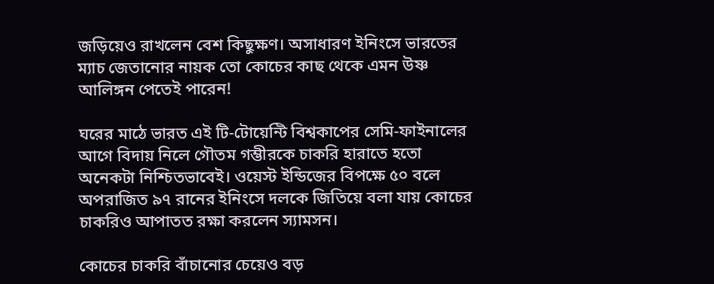জড়িয়েও রাখলেন বেশ কিছুক্ষণ। অসাধারণ ইনিংসে ভারতের ম্যাচ জেতানোর নায়ক তো কোচের কাছ থেকে এমন উষ্ণ আলিঙ্গন পেতেই পারেন!

ঘরের মাঠে ভারত এই টি-টোয়েন্টি বিশ্বকাপের সেমি-ফাইনালের আগে বিদায় নিলে গৌতম গম্ভীরকে চাকরি হারাতে হতো অনেকটা নিশ্চিতভাবেই। ওয়েস্ট ইন্ডিজের বিপক্ষে ৫০ বলে অপরাজিত ৯৭ রানের ইনিংসে দলকে জিতিয়ে বলা যায় কোচের চাকরিও আপাতত রক্ষা করলেন স্যামসন।

কোচের চাকরি বাঁচানোর চেয়েও বড়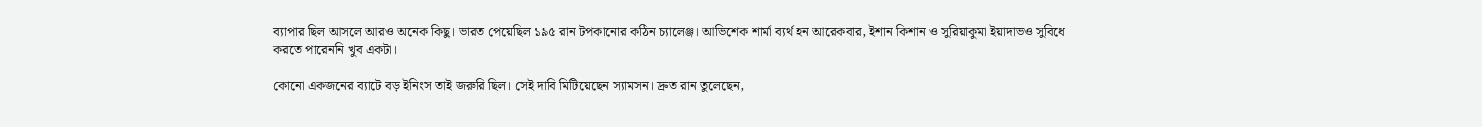ব্যাপার ছিল আসলে আরও অনেক কিছু। ভারত পেয়েছিল ১৯৫ রান টপকানোর কঠিন চ্যালেঞ্জ। আভিশেক শার্মা ব্যর্থ হন আরেকবার, ইশান কিশান ও সুরিয়াকুমা ইয়াদাভও সুবিধে করতে পারেননি খুব একটা।

কোনো একজনের ব্যাটে বড় ইনিংস তাই জরুরি ছিল। সেই দাবি মিটিয়েছেন স্যামসন। দ্রুত রান তুলেছেন,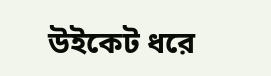উইকেট ধরে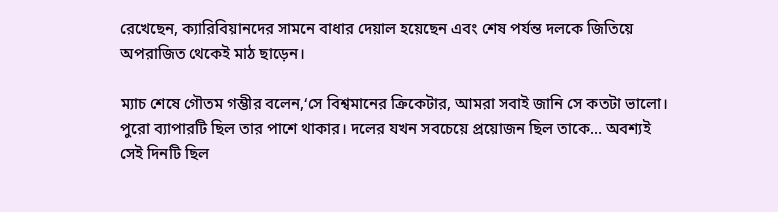রেখেছেন, ক্যারিবিয়ানদের সামনে বাধার দেয়াল হয়েছেন এবং শেষ পর্যন্ত দলকে জিতিয়ে অপরাজিত থেকেই মাঠ ছাড়েন।

ম্যাচ শেষে গৌতম গম্ভীর বলেন,‘সে বিশ্বমানের ক্রিকেটার, আমরা সবাই জানি সে কতটা ভালো। পুরো ব্যাপারটি ছিল তার পাশে থাকার। দলের যখন সবচেয়ে প্রয়োজন ছিল তাকে… অবশ্যই সেই দিনটি ছিল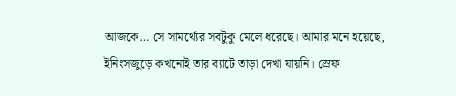আজকে… সে সামর্থ্যের সবটুকু মেলে ধরেছে। আমার মনে হয়েছে, ইনিংসজুড়ে কখনোই তার ব্যাটে তাড়া দেখা যায়নি। স্রেফ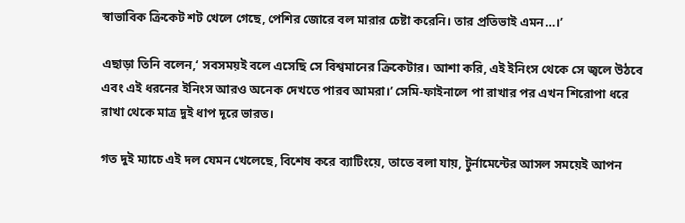স্বাভাবিক ক্রিকেট শট খেলে গেছে, পেশির জোরে বল মারার চেষ্টা করেনি। তার প্রতিভাই এমন…।’

এছাড়া তিনি বলেন,‘ সবসময়ই বলে এসেছি সে বিশ্বমানের ক্রিকেটার। আশা করি, এই ইনিংস থেকে সে জ্বলে উঠবে এবং এই ধরনের ইনিংস আরও অনেক দেখতে পারব আমরা।’ সেমি-ফাইনালে পা রাখার পর এখন শিরোপা ধরে রাখা থেকে মাত্র দুই ধাপ দূরে ভারত।

গত দুই ম্যাচে এই দল যেমন খেলেছে, বিশেষ করে ব্যাটিংয়ে, তাতে বলা যায়, টুর্নামেন্টের আসল সময়েই আপন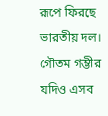রূপে ফিরছে ভারতীয় দল। গৌতম গম্ভীর যদিও এসব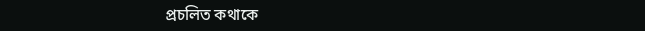প্রচলিত কথাকে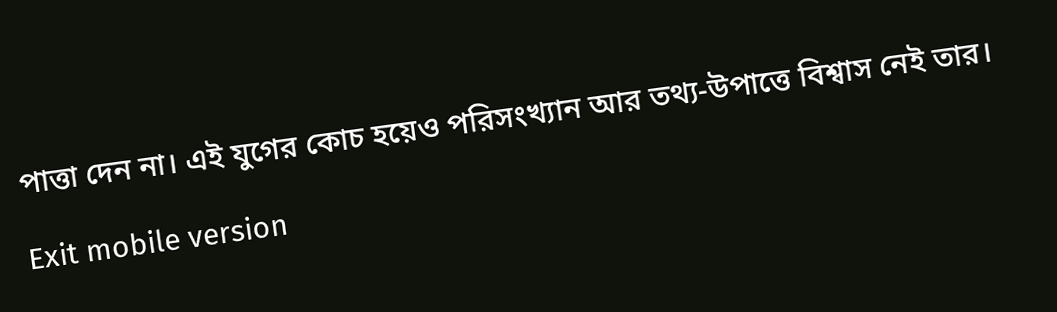পাত্তা দেন না। এই যুগের কোচ হয়েও পরিসংখ্যান আর তথ্য-উপাত্তে বিশ্বাস নেই তার।

Exit mobile version